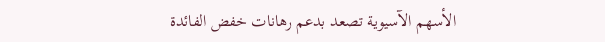الأسهم الآسيوية تصعد بدعم رهانات خفض الفائدة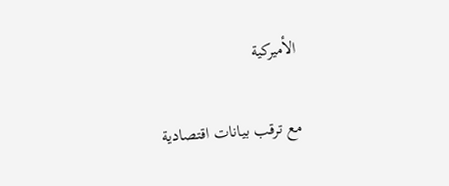الأميركية

مع ترقب بيانات اقتصادية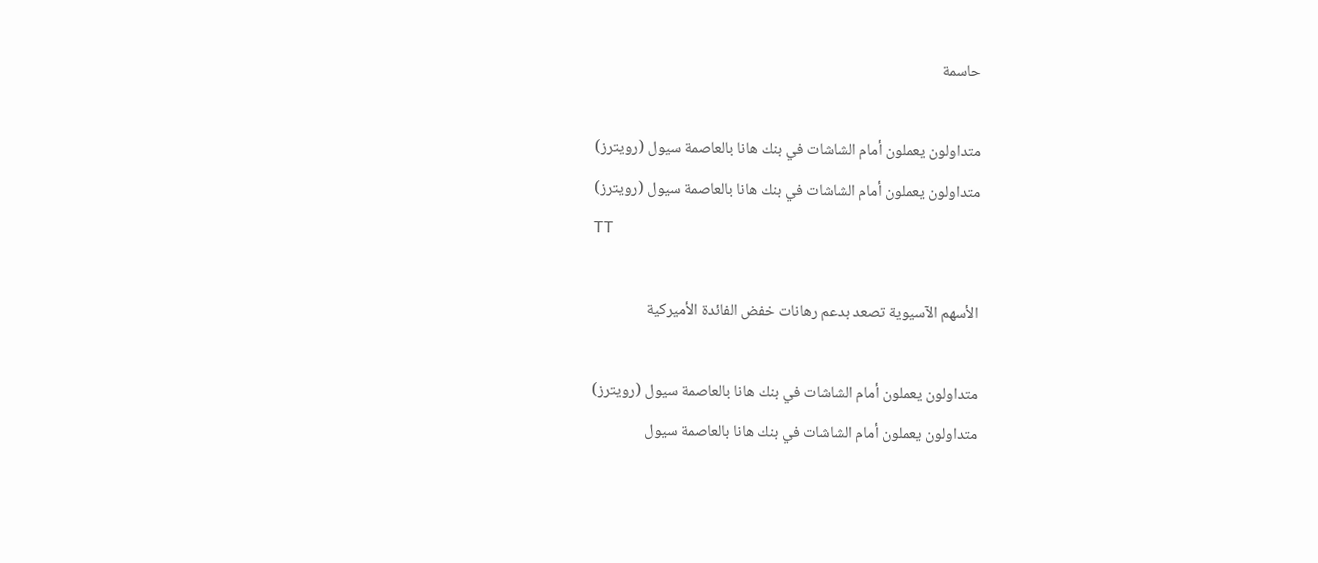حاسمة

متداولون يعملون أمام الشاشات في بنك هانا بالعاصمة سيول (رويترز)
متداولون يعملون أمام الشاشات في بنك هانا بالعاصمة سيول (رويترز)
TT

الأسهم الآسيوية تصعد بدعم رهانات خفض الفائدة الأميركية

متداولون يعملون أمام الشاشات في بنك هانا بالعاصمة سيول (رويترز)
متداولون يعملون أمام الشاشات في بنك هانا بالعاصمة سيول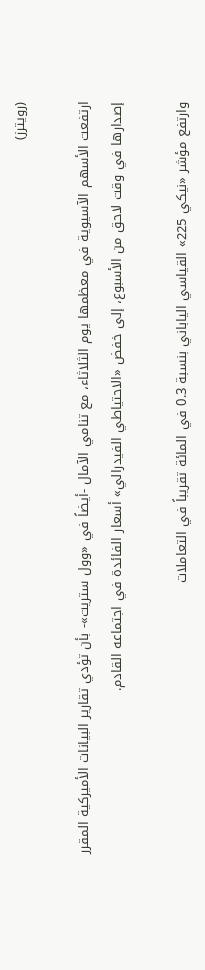(رويترز)

ارتفعت الأسهم الآسيوية في معظمها يوم الثلاثاء، مع تنامي الآمال -أيضاً في «وول ستريت»- بأن تؤدي تقارير البيانات الأميركية المقرر إصدارها في وقت لاحق من الأسبوع، إلى خفض «الاحتياطي الفيدرالي» أسعار الفائدة في اجتماعه القادم.

وارتفع مؤشر «نيكي 225» القياسي الياباني بنسبة 0.3 في المائة تقريباً في التعاملات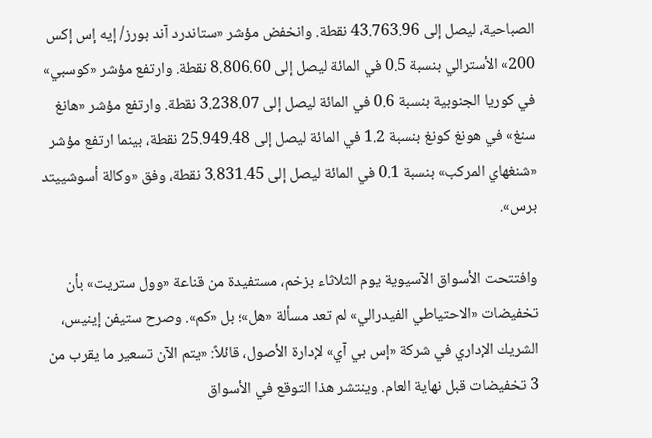الصباحية، ليصل إلى 43.763.96 نقطة. وانخفض مؤشر «ستاندرد آند بورز/ إيه إس إكس 200» الأسترالي بنسبة 0.5 في المائة ليصل إلى 8.806.60 نقطة. وارتفع مؤشر «كوسبي» في كوريا الجنوبية بنسبة 0.6 في المائة ليصل إلى 3.238.07 نقطة. وارتفع مؤشر «هانغ سنغ» في هونغ كونغ بنسبة 1.2 في المائة ليصل إلى 25.949.48 نقطة، بينما ارتفع مؤشر «شنغهاي المركب» بنسبة 0.1 في المائة ليصل إلى 3.831.45 نقطة، وفق «وكالة أسوشييتد برس».

وافتتحت الأسواق الآسيوية يوم الثلاثاء بزخم، مستفيدة من قناعة «وول ستريت» بأن تخفيضات «الاحتياطي الفيدرالي» لم تعد مسألة «هل»؛ بل «كم». وصرح ستيفن إينيس، الشريك الإداري في شركة «إس بي آي» لإدارة الأصول، قائلاً: «يتم الآن تسعير ما يقرب من 3 تخفيضات قبل نهاية العام. وينتشر هذا التوقع في الأسواق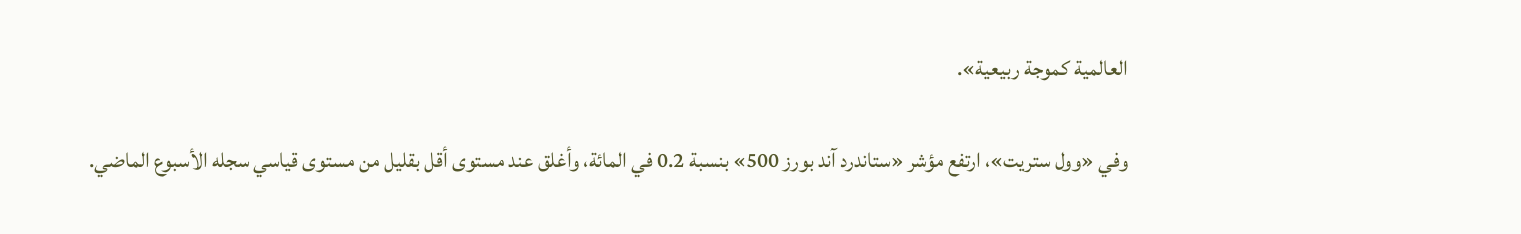العالمية كموجة ربيعية».

وفي «وول ستريت»، ارتفع مؤشر «ستاندرد آند بورز 500» بنسبة 0.2 في المائة، وأغلق عند مستوى أقل بقليل من مستوى قياسي سجله الأسبوع الماضي.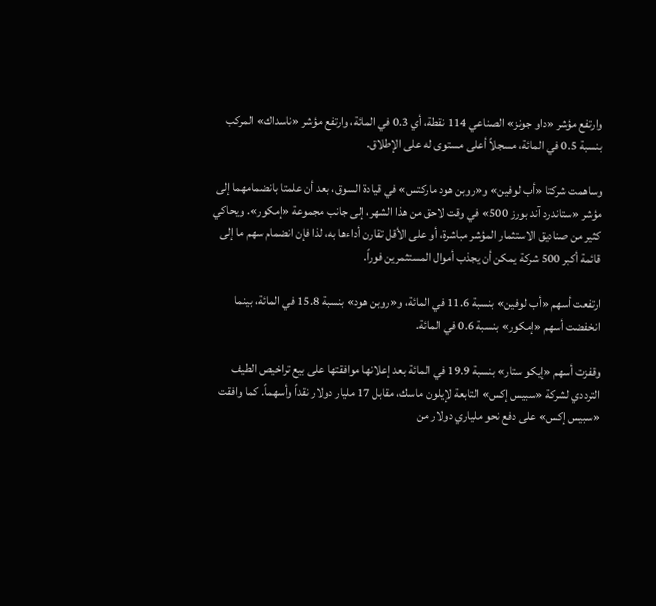وارتفع مؤشر «داو جونز» الصناعي 114 نقطة، أي 0.3 في المائة، وارتفع مؤشر «ناسداك» المركب بنسبة 0.5 في المائة، مسجلاً أعلى مستوى له على الإطلاق.

وساهمت شركتا «أب لوفين» و«روبن هود ماركتس» في قيادة السوق، بعد أن علمتا بانضمامهما إلى مؤشر «ستاندرد آند بورز 500» في وقت لاحق من هذا الشهر، إلى جانب مجموعة «إمكور». ويحاكي كثير من صناديق الاستثمار المؤشر مباشرة، أو على الأقل تقارن أداءها به، لذا فإن انضمام سهم ما إلى قائمة أكبر 500 شركة يمكن أن يجذب أموال المستثمرين فوراً.

ارتفعت أسهم «أب لوفين» بنسبة 11.6 في المائة، و«روبن هود» بنسبة 15.8 في المائة، بينما انخفضت أسهم «إمكور» بنسبة 0.6 في المائة.

وقفزت أسهم «إيكو ستار» بنسبة 19.9 في المائة بعد إعلانها موافقتها على بيع تراخيص الطيف الترددي لشركة «سبيس إكس» التابعة لإيلون ماسك، مقابل 17 مليار دولار نقداً وأسهماً. كما وافقت «سبيس إكس» على دفع نحو ملياري دولار من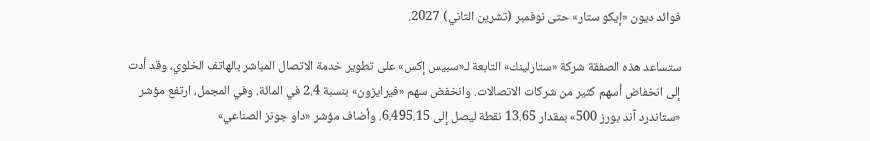فوائد ديون «إيكو ستار» حتى نوفمبر (تشرين الثاني) 2027.

ستساعد هذه الصفقة شركة «ستارلينك» التابعة لـ«سبيس إكس» على تطوير خدمة الاتصال المباشر بالهاتف الخلوي، وقد أدت إلى انخفاض أسهم كثير من شركات الاتصالات. وانخفض سهم «فيرايزون» بنسبة 2.4 في المائة. وفي المجمل، ارتفع مؤشر «ستاندرد آند بورز 500» بمقدار 13.65 نقطة ليصل إلى 6.495.15. وأضاف مؤشر «داو جونز الصناعي»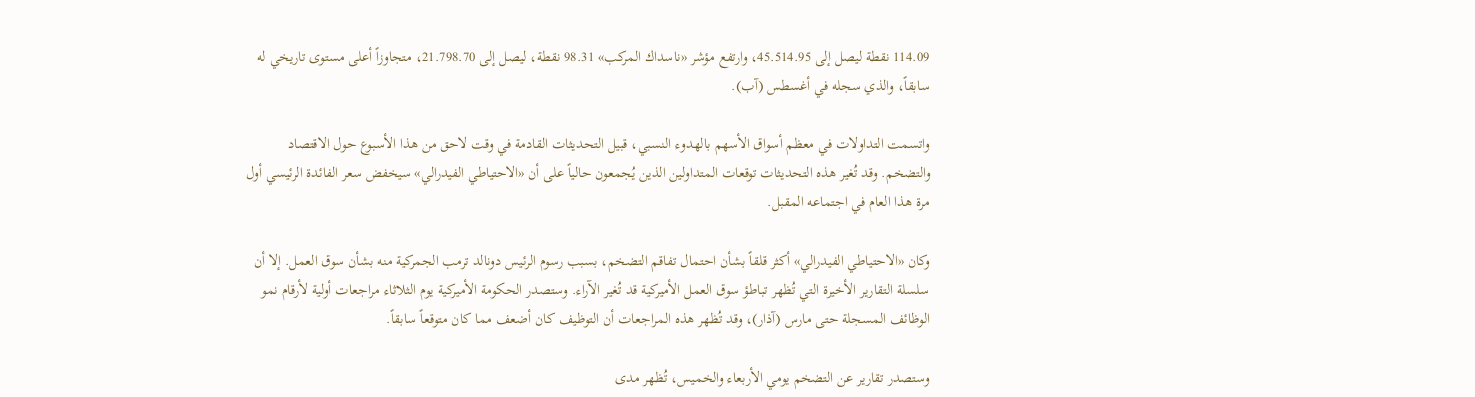114.09 نقطة ليصل إلى 45.514.95، وارتفع مؤشر «ناسداك المركب» 98.31 نقطة، ليصل إلى 21.798.70، متجاوزاً أعلى مستوى تاريخي له سابقاً، والذي سجله في أغسطس (آب).

واتسمت التداولات في معظم أسواق الأسهم بالهدوء النسبي، قبيل التحديثات القادمة في وقت لاحق من هذا الأسبوع حول الاقتصاد والتضخم. وقد تُغير هذه التحديثات توقعات المتداولين الذين يُجمعون حالياً على أن «الاحتياطي الفيدرالي» سيخفض سعر الفائدة الرئيسي أول مرة هذا العام في اجتماعه المقبل.

وكان «الاحتياطي الفيدرالي» أكثر قلقاً بشأن احتمال تفاقم التضخم، بسبب رسوم الرئيس دونالد ترمب الجمركية منه بشأن سوق العمل. إلا أن سلسلة التقارير الأخيرة التي تُظهر تباطؤ سوق العمل الأميركية قد تُغير الآراء. وستصدر الحكومة الأميركية يوم الثلاثاء مراجعات أولية لأرقام نمو الوظائف المسجلة حتى مارس (آذار)، وقد تُظهر هذه المراجعات أن التوظيف كان أضعف مما كان متوقعاً سابقاً.

وستصدر تقارير عن التضخم يومي الأربعاء والخميس، تُظهر مدى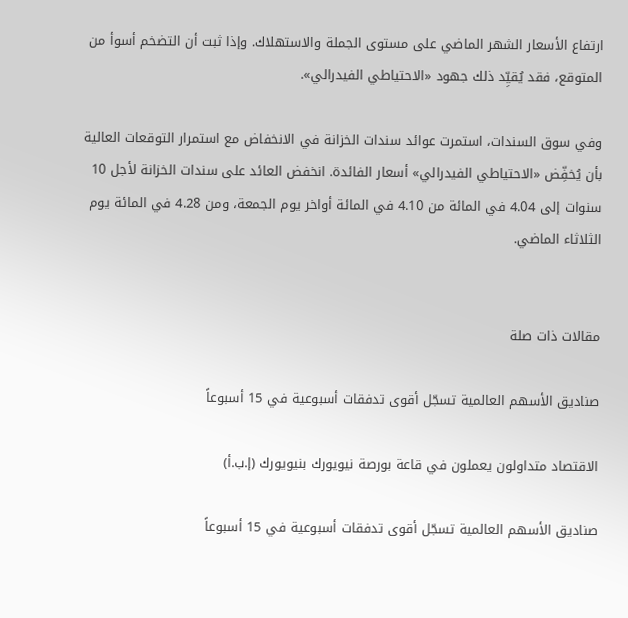ارتفاع الأسعار الشهر الماضي على مستوى الجملة والاستهلاك. وإذا ثبت أن التضخم أسوأ من المتوقع، فقد يُقيِّد ذلك جهود «الاحتياطي الفيدرالي».

وفي سوق السندات، استمرت عوائد سندات الخزانة في الانخفاض مع استمرار التوقعات العالية بأن يُخفِّض «الاحتياطي الفيدرالي» أسعار الفائدة. انخفض العائد على سندات الخزانة لأجل 10 سنوات إلى 4.04 في المائة من 4.10 في المائة أواخر يوم الجمعة، ومن 4.28 في المائة يوم الثلاثاء الماضي.


مقالات ذات صلة

صناديق الأسهم العالمية تسجّل أقوى تدفقات أسبوعية في 15 أسبوعاً

الاقتصاد متداولون يعملون في قاعة بورصة نيويورك بنيويورك (إ.ب.أ)

صناديق الأسهم العالمية تسجّل أقوى تدفقات أسبوعية في 15 أسبوعاً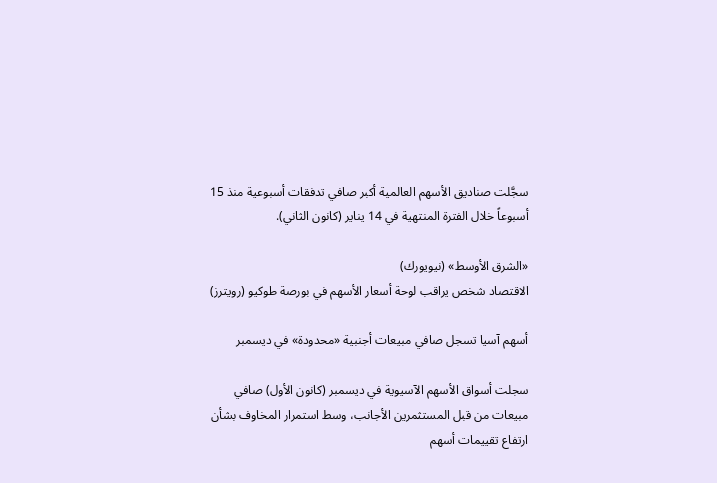سجَّلت صناديق الأسهم العالمية أكبر صافي تدفقات أسبوعية منذ 15 أسبوعاً خلال الفترة المنتهية في 14 يناير (كانون الثاني).

«الشرق الأوسط» (نيويورك)
الاقتصاد شخص يراقب لوحة أسعار الأسهم في بورصة طوكيو (رويترز)

أسهم آسيا تسجل صافي مبيعات أجنبية «محدودة» في ديسمبر

سجلت أسواق الأسهم الآسيوية في ديسمبر (كانون الأول) صافي مبيعات من قبل المستثمرين الأجانب، وسط استمرار المخاوف بشأن ارتفاع تقييمات أسهم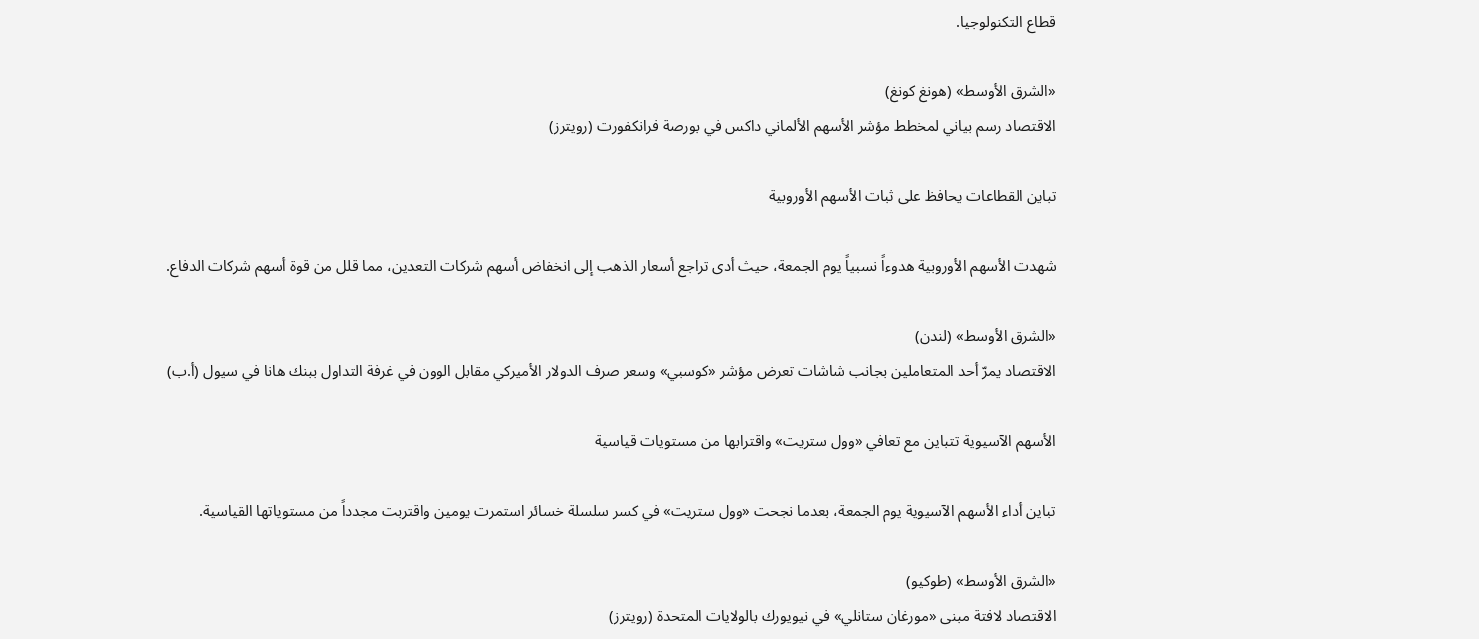قطاع التكنولوجيا.

«الشرق الأوسط» (هونغ كونغ)
الاقتصاد رسم بياني لمخطط مؤشر الأسهم الألماني داكس في بورصة فرانكفورت (رويترز)

تباين القطاعات يحافظ على ثبات الأسهم الأوروبية

شهدت الأسهم الأوروبية هدوءاً نسبياً يوم الجمعة، حيث أدى تراجع أسعار الذهب إلى انخفاض أسهم شركات التعدين، مما قلل من قوة أسهم شركات الدفاع.

«الشرق الأوسط» (لندن)
الاقتصاد يمرّ أحد المتعاملين بجانب شاشات تعرض مؤشر «كوسبي» وسعر صرف الدولار الأميركي مقابل الوون في غرفة التداول ببنك هانا في سيول (أ.ب)

الأسهم الآسيوية تتباين مع تعافي «وول ستريت» واقترابها من مستويات قياسية

تباين أداء الأسهم الآسيوية يوم الجمعة، بعدما نجحت «وول ستريت» في كسر سلسلة خسائر استمرت يومين واقتربت مجدداً من مستوياتها القياسية.

«الشرق الأوسط» (طوكيو)
الاقتصاد لافتة مبنى «مورغان ستانلي» في نيويورك بالولايات المتحدة (رويترز)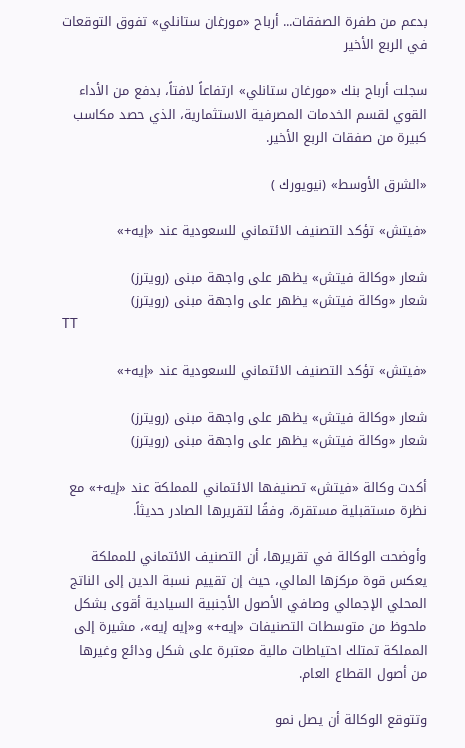بدعم من طفرة الصفقات... أرباح «مورغان ستانلي» تفوق التوقعات في الربع الأخير

سجلت أرباح بنك «مورغان ستانلي» ارتفاعاً لافتاً، بدفع من الأداء القوي لقسم الخدمات المصرفية الاستثمارية، الذي حصد مكاسب كبيرة من صفقات الربع الأخير.

«الشرق الأوسط» (نيويورك )

«فيتش» تؤكد التصنيف الائتماني للسعودية عند «إيه+»

شعار «وكالة فيتش» يظهر على واجهة مبنى (رويترز)
شعار «وكالة فيتش» يظهر على واجهة مبنى (رويترز)
TT

«فيتش» تؤكد التصنيف الائتماني للسعودية عند «إيه+»

شعار «وكالة فيتش» يظهر على واجهة مبنى (رويترز)
شعار «وكالة فيتش» يظهر على واجهة مبنى (رويترز)

أكدت وكالة «فيتش» تصنيفها الائتماني للمملكة عند «إيه+» مع نظرة مستقبلية مستقرة، وفقًا لتقريرها الصادر حديثاً.

وأوضحت الوكالة في تقريرها، أن التصنيف الائتماني للمملكة يعكس قوة مركزها المالي، حيث إن تقييم نسبة الدين إلى الناتج المحلي الإجمالي وصافي الأصول الأجنبية السيادية أقوى بشكل ملحوظ من متوسطات التصنيفات «إيه+» و«إيه إيه»، مشيرة إلى المملكة تمتلك احتياطات مالية معتبرة على شكل ودائع وغيرها من أصول القطاع العام.

وتتوقع الوكالة أن يصل نمو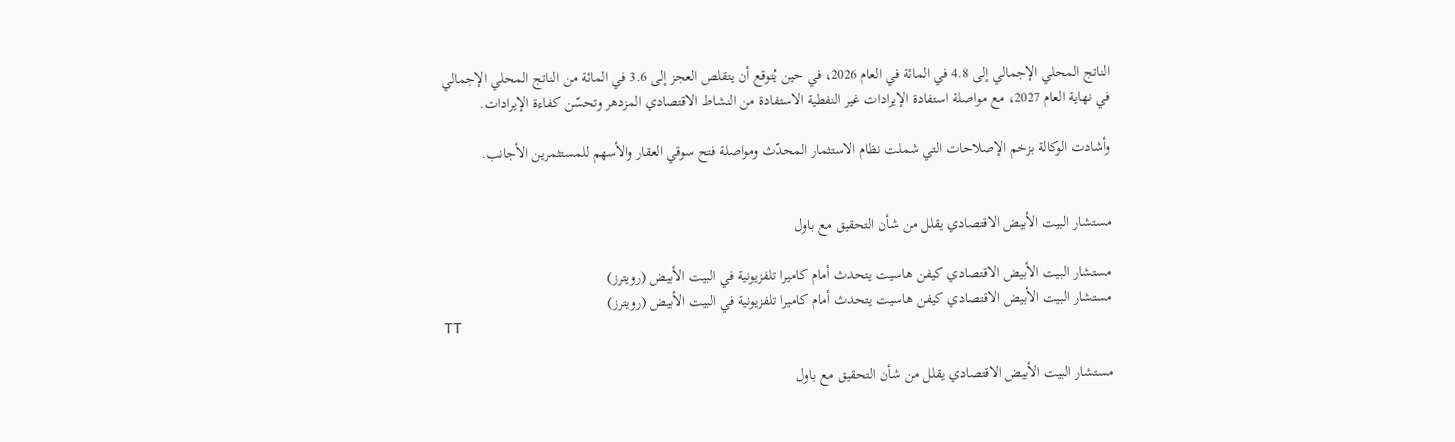الناتج المحلي الإجمالي إلى 4.8 في المائة في العام 2026، في حين يُتوقع أن يتقلص العجز إلى 3.6 في المائة من الناتج المحلي الإجمالي في نهاية العام 2027، مع مواصلة استفادة الإيرادات غير النفطية الاستفادة من النشاط الاقتصادي المزدهر وتحسّن كفاءة الإيرادات.

وأشادت الوكالة بزخم الإصلاحات التي شملت نظام الاستثمار المحدّث ومواصلة فتح سوقي العقار والأسهم للمستثمرين الأجانب.


مستشار البيت الأبيض الاقتصادي يقلل من شأن التحقيق مع باول

مستشار البيت الأبيض الاقتصادي كيفن هاسيت يتحدث أمام كاميرا تلفزيونية في البيت الأبيض (رويترز)
مستشار البيت الأبيض الاقتصادي كيفن هاسيت يتحدث أمام كاميرا تلفزيونية في البيت الأبيض (رويترز)
TT

مستشار البيت الأبيض الاقتصادي يقلل من شأن التحقيق مع باول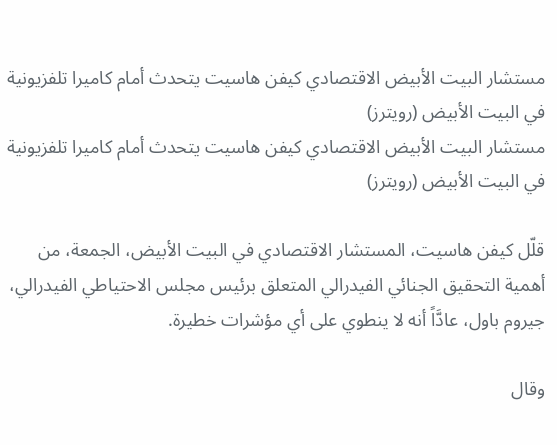مستشار البيت الأبيض الاقتصادي كيفن هاسيت يتحدث أمام كاميرا تلفزيونية في البيت الأبيض (رويترز)
مستشار البيت الأبيض الاقتصادي كيفن هاسيت يتحدث أمام كاميرا تلفزيونية في البيت الأبيض (رويترز)

قلّل كيفن هاسيت، المستشار الاقتصادي في البيت الأبيض، الجمعة، من أهمية التحقيق الجنائي الفيدرالي المتعلق برئيس مجلس الاحتياطي الفيدرالي، جيروم باول، عادَّاً أنه لا ينطوي على أي مؤشرات خطيرة.

وقال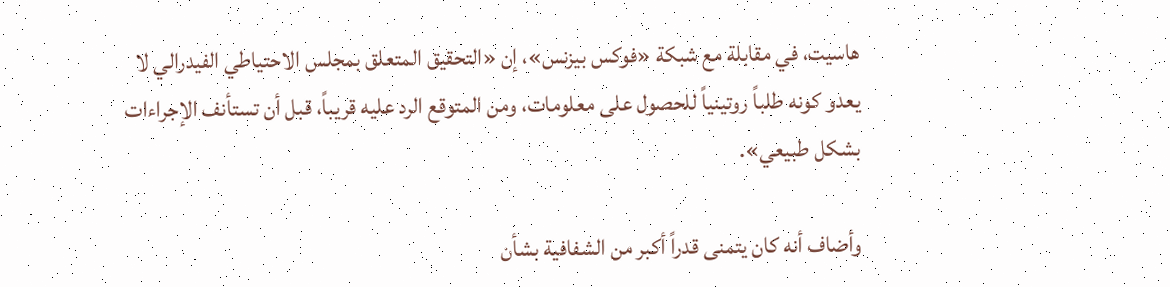هاسيت، في مقابلة مع شبكة «فوكس بيزنس»، إن «التحقيق المتعلق بمجلس الاحتياطي الفيدرالي لا يعدو كونه طلباً روتينياً للحصول على معلومات، ومن المتوقع الرد عليه قريباً، قبل أن تستأنف الإجراءات بشكل طبيعي».

وأضاف أنه كان يتمنى قدراً أكبر من الشفافية بشأن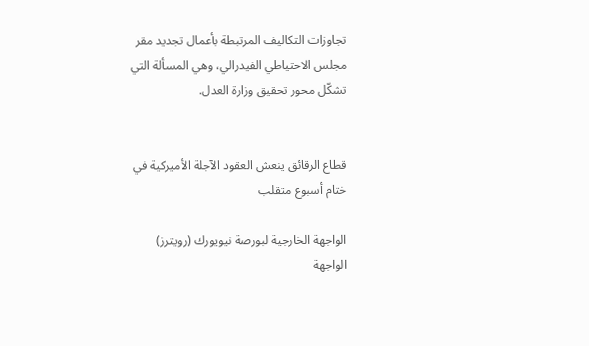تجاوزات التكاليف المرتبطة بأعمال تجديد مقر مجلس الاحتياطي الفيدرالي، وهي المسألة التي تشكّل محور تحقيق وزارة العدل.


قطاع الرقائق ينعش العقود الآجلة الأميركية في ختام أسبوع متقلب

الواجهة الخارجية لبورصة نيويورك (رويترز)
الواجهة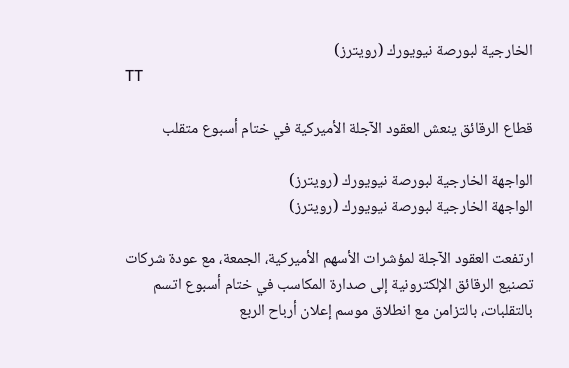الخارجية لبورصة نيويورك (رويترز)
TT

قطاع الرقائق ينعش العقود الآجلة الأميركية في ختام أسبوع متقلب

الواجهة الخارجية لبورصة نيويورك (رويترز)
الواجهة الخارجية لبورصة نيويورك (رويترز)

ارتفعت العقود الآجلة لمؤشرات الأسهم الأميركية، الجمعة، مع عودة شركات تصنيع الرقائق الإلكترونية إلى صدارة المكاسب في ختام أسبوع اتسم بالتقلبات، بالتزامن مع انطلاق موسم إعلان أرباح الربع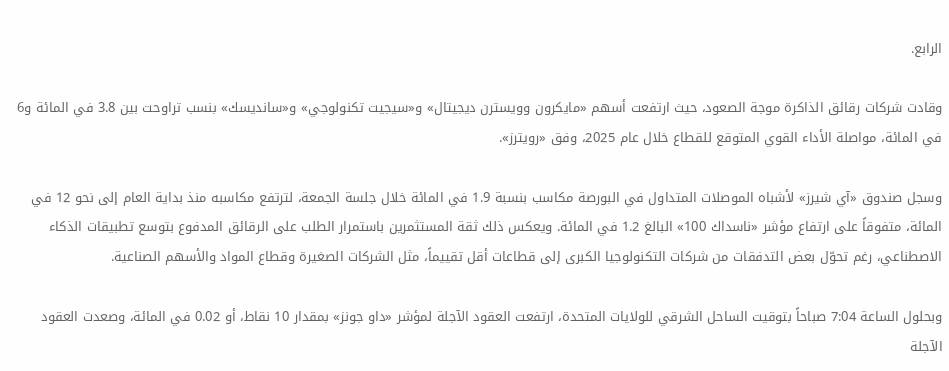الرابع.

وقادت شركات رقائق الذاكرة موجة الصعود، حيث ارتفعت أسهم «مايكرون وويسترن ديجيتال» و«سيجيت تكنولوجي» و«سانديسك» بنسب تراوحت بين 3.8 في المائة و6 في المائة، مواصلة الأداء القوي المتوقع للقطاع خلال عام 2025، وفق «رويترز».

وسجل صندوق «آي شيرز» لأشباه الموصلات المتداول في البورصة مكاسب بنسبة 1.9 في المائة خلال جلسة الجمعة، لترتفع مكاسبه منذ بداية العام إلى نحو 12 في المائة، متفوقاً على ارتفاع مؤشر «ناسداك 100» البالغ 1.2 في المائة. ويعكس ذلك ثقة المستثمرين باستمرار الطلب على الرقائق المدفوع بتوسع تطبيقات الذكاء الاصطناعي، رغم تحوّل بعض التدفقات من شركات التكنولوجيا الكبرى إلى قطاعات أقل تقييماً، مثل الشركات الصغيرة وقطاع المواد والأسهم الصناعية.

وبحلول الساعة 7:04 صباحاً بتوقيت الساحل الشرقي للولايات المتحدة، ارتفعت العقود الآجلة لمؤشر «داو جونز» بمقدار 10 نقاط، أو 0.02 في المائة، وصعدت العقود الآجلة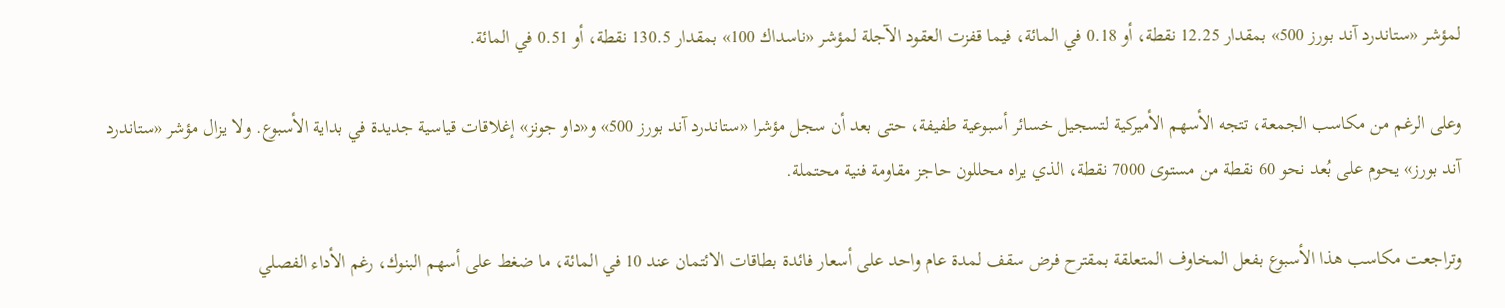لمؤشر «ستاندرد آند بورز 500» بمقدار 12.25 نقطة، أو 0.18 في المائة، فيما قفزت العقود الآجلة لمؤشر «ناسداك 100» بمقدار 130.5 نقطة، أو 0.51 في المائة.

وعلى الرغم من مكاسب الجمعة، تتجه الأسهم الأميركية لتسجيل خسائر أسبوعية طفيفة، حتى بعد أن سجل مؤشرا «ستاندرد آند بورز 500» و«داو جونز» إغلاقات قياسية جديدة في بداية الأسبوع. ولا يزال مؤشر «ستاندرد آند بورز» يحوم على بُعد نحو 60 نقطة من مستوى 7000 نقطة، الذي يراه محللون حاجز مقاومة فنية محتملة.

وتراجعت مكاسب هذا الأسبوع بفعل المخاوف المتعلقة بمقترح فرض سقف لمدة عام واحد على أسعار فائدة بطاقات الائتمان عند 10 في المائة، ما ضغط على أسهم البنوك، رغم الأداء الفصلي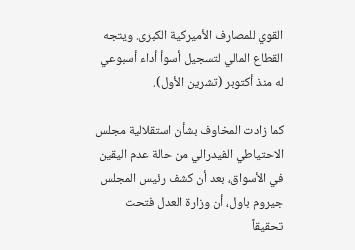القوي للمصارف الأميركية الكبرى. ويتجه القطاع المالي لتسجيل أسوأ أداء أسبوعي له منذ أكتوبر (تشرين الأول).

كما زادت المخاوف بشأن استقلالية مجلس الاحتياطي الفيدرالي من حالة عدم اليقين في الأسواق، بعد أن كشف رئيس المجلس جيروم باول، أن وزارة العدل فتحت تحقيقاً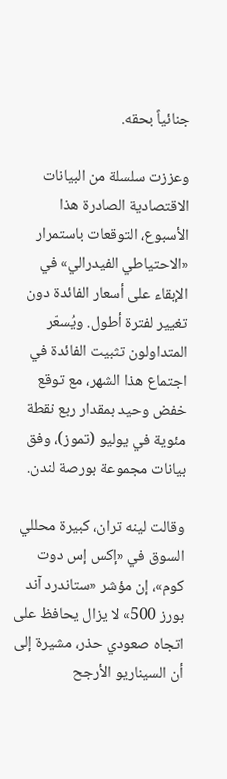جنائياً بحقه.

وعززت سلسلة من البيانات الاقتصادية الصادرة هذا الأسبوع، التوقعات باستمرار «الاحتياطي الفيدرالي» في الإبقاء على أسعار الفائدة دون تغيير لفترة أطول. ويُسعّر المتداولون تثبيت الفائدة في اجتماع هذا الشهر، مع توقع خفض وحيد بمقدار ربع نقطة مئوية في يوليو (تموز)، وفق بيانات مجموعة بورصة لندن.

وقالت لينه تران، كبيرة محللي السوق في «إكس إس دوت كوم»، إن مؤشر «ستاندرد آند بورز 500» لا يزال يحافظ على اتجاه صعودي حذر، مشيرة إلى أن السيناريو الأرجح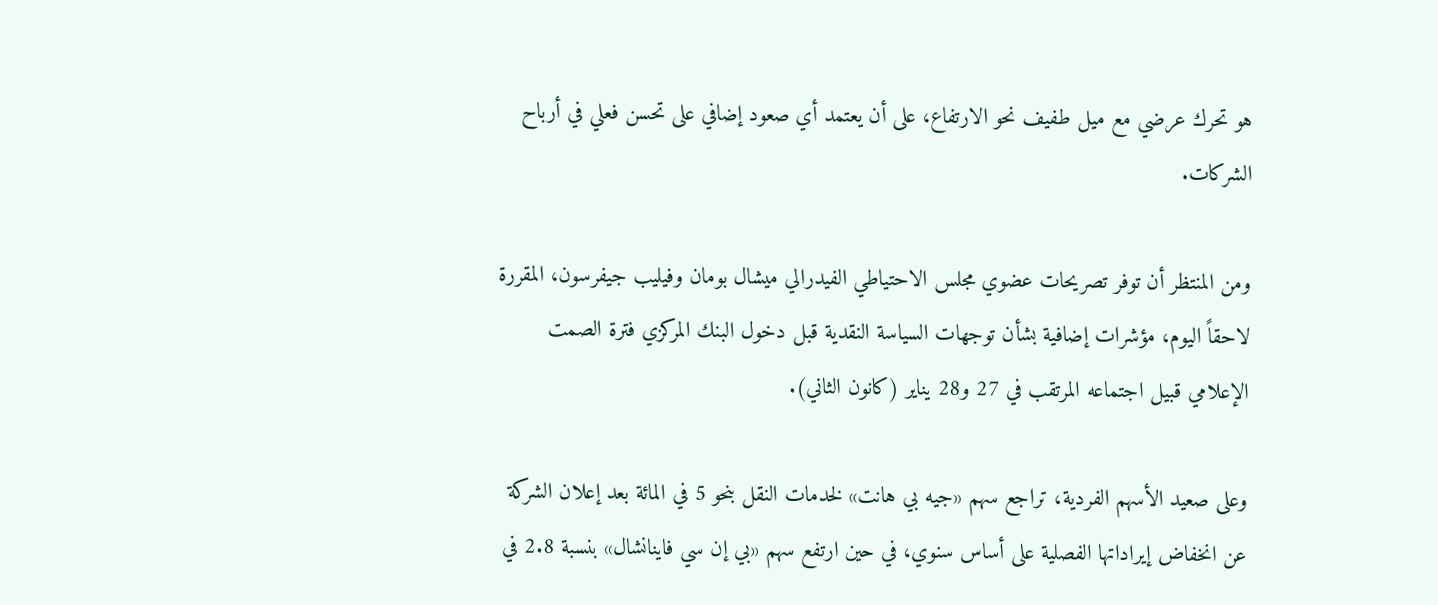هو تحرك عرضي مع ميل طفيف نحو الارتفاع، على أن يعتمد أي صعود إضافي على تحسن فعلي في أرباح الشركات.

ومن المنتظر أن توفر تصريحات عضوي مجلس الاحتياطي الفيدرالي ميشال بومان وفيليب جيفرسون، المقررة لاحقاً اليوم، مؤشرات إضافية بشأن توجهات السياسة النقدية قبل دخول البنك المركزي فترة الصمت الإعلامي قبيل اجتماعه المرتقب في 27 و28 يناير (كانون الثاني).

وعلى صعيد الأسهم الفردية، تراجع سهم «جيه بي هانت» لخدمات النقل بنحو 5 في المائة بعد إعلان الشركة عن انخفاض إيراداتها الفصلية على أساس سنوي، في حين ارتفع سهم «بي إن سي فاينانشال» بنسبة 2.8 في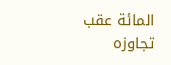المائة عقب تجاوزه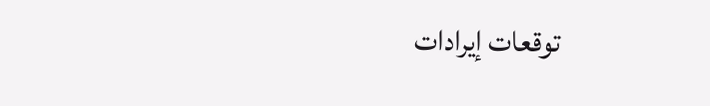توقعات إيرادات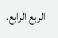الربع الرابع.